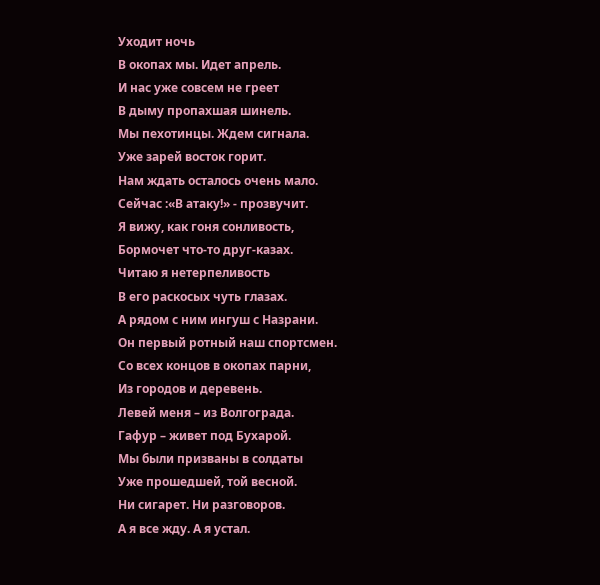Уходит ночь
В окопах мы. Идет апрель.
И нас уже совсем не греет
В дыму пропахшая шинель.
Мы пехотинцы. Ждем сигнала.
Уже зарей восток горит.
Нам ждать осталось очень мало.
Сейчас :«В атаку!» - прозвучит.
Я вижу, как гоня сонливость,
Бормочет что-то друг-казах.
Читаю я нетерпеливость
В его раскосых чуть глазах.
А рядом с ним ингуш с Назрани.
Он первый ротный наш спортсмен.
Со всех концов в окопах парни,
Из городов и деревень.
Левей меня – из Волгограда.
Гафур – живет под Бухарой.
Мы были призваны в солдаты
Уже прошедшей, той весной.
Ни сигарет. Ни разговоров.
А я все жду. А я устал.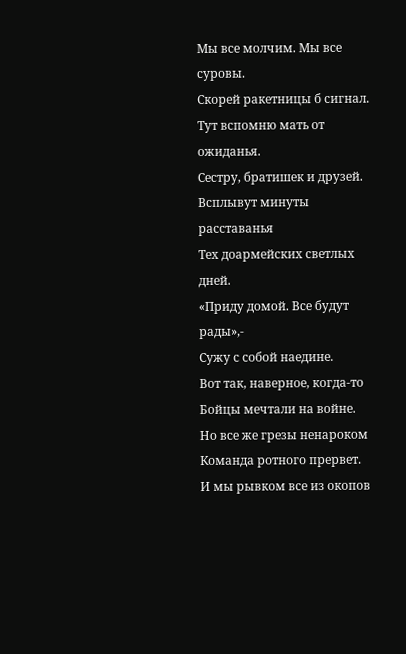Мы все молчим. Мы все суровы.
Скорей ракетницы б сигнал.
Тут вспомню мать от ожиданья.
Сестру, братишек и друзей.
Всплывут минуты расставанья
Тех доармейских светлых дней.
«Приду домой. Все будут рады»,-
Сужу с собой наедине.
Вот так, наверное, когда-то
Бойцы мечтали на войне.
Но все же грезы ненароком
Команда ротного прервет.
И мы рывком все из окопов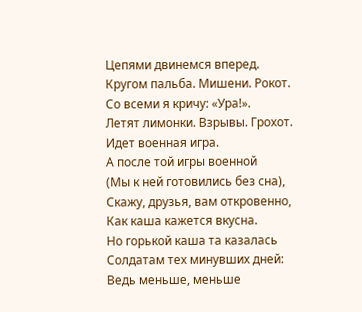Цепями двинемся вперед.
Кругом пальба. Мишени. Рокот.
Со всеми я кричу: «Ура!».
Летят лимонки. Взрывы. Грохот.
Идет военная игра.
А после той игры военной
(Мы к ней готовились без сна),
Скажу, друзья, вам откровенно,
Как каша кажется вкусна.
Но горькой каша та казалась
Солдатам тех минувших дней:
Ведь меньше, меньше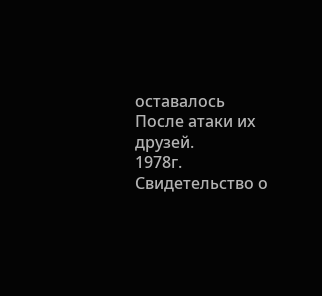оставалось
После атаки их друзей.
1978г.
Свидетельство о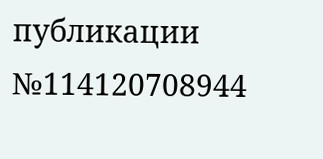публикации №114120708944